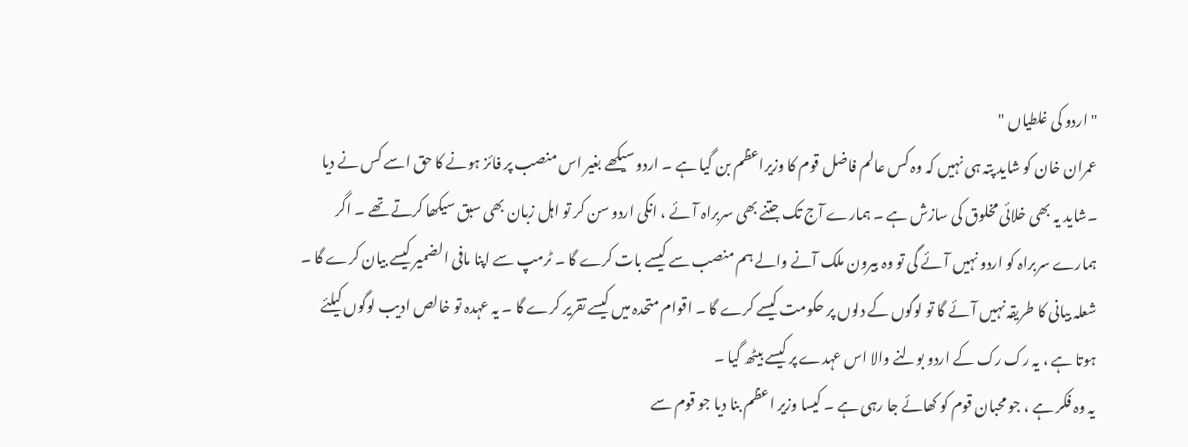" اردو کی غلطیاں "
عمران خان کو شاید پتہ ہی نہیں کہ وہ کس عالم فاضل قوم کا وزیراعظم بن گیا ہے ۔ اردو سیکھے بغیر اس منصب پر فائز ہونے کا حق اسے کس نے دیا ۔شاید یہ بھی خلائی مخلوق کی سازش ہے ۔ ہمارے آج تک جتنے بھی سربراہ آئے ، انکی اردو سن کر تو اہل زبان بھی سبق سیکھا کرتے تھے ۔ اگر ہمارے سربراہ کو اردو نہیں آئے گی تو وہ بیرون ملک آنے والے ہم منصب سے کیسے بات کرے گا ۔ ٹرمپ سے اپنا مافی الضمیر کیسے بیان کرے گا ۔ شعلہ بیانی کا طریقہ نہیں آئے گا تو لوگوں کے دلوں پر حکومت کیسے کرے گا ۔ اقوام متحدہ میں کیسے تقریر کرے گا ۔ یہ عہدہ تو خالص ادیب لوگوں کیلئے ہوتا ہے ، یہ رک رک کے اردو بولنے والا اس عہدے پر کیسے بیٹھ گیا ۔
یہ وہ فکر ہے ، جو محبان قوم کو کھائے جا رہی ہے ۔ کیسا وزیر اعظم بنا دیا جو قوم سے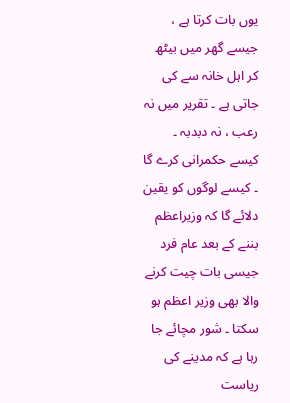یوں بات کرتا ہے ، جیسے گھر میں بیٹھ کر اہل خانہ سے کی جاتی ہے ۔ تقریر میں نہ رعب ، نہ دبدبہ ۔ کیسے حکمرانی کرے گا ۔ کیسے لوگوں کو یقین دلائے گا کہ وزیراعظم بننے کے بعد عام فرد جیسی بات چیت کرنے والا بھی وزیر اعظم ہو سکتا ۔ شور مچائے جا رہا ہے کہ مدینے کی ریاست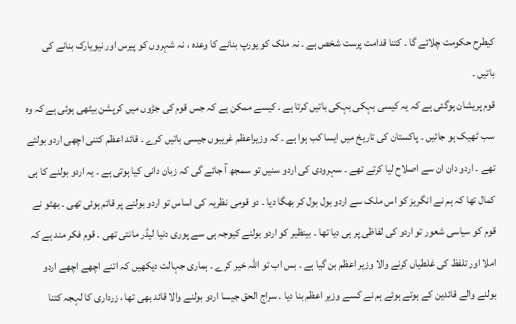کیطرح حکومت چلائے گا ۔ کتنا قدامت پرست شخص ہے ۔ نہ ملک کو یورپ بنانے کا وعدہ ، نہ شہروں کو پیرس اور نیویارک بنانے کی باتیں ۔
قوم پریشان ہوگئی ہے کہ یہ کیسی بہکی بہکی باتیں کرتا ہے ۔ کیسے ممکن ہے کہ جس قوم کی جڑوں میں کرپشن بیٹھی ہوئی ہے کہ وہ سب ٹھیک ہو جائیں ۔ پاکستان کی تاریخ میں ایسا کب ہوا ہے ۔ کہ وزیراعظم غریبوں جیسی باتیں کرے ۔ قائد اعظم کتنی اچھی اردو بولتے تھے ۔ اردو دان ان سے اصلاح لیا کرتے تھے ۔ سہرودی کی اردو سنیں تو سمجھ آ جائے گی کہ زبان دانی کیا ہوتی ہے ۔ یہ اردو بولنے کا ہی کمال تھا کہ ہم نے انگریز کو اس ملک سے اردو بول بول کر بھگا دیا ۔ دو قومی نظریہ کی اساس تو اردو بولنے پر قائم ہوئی تھی ۔ بھٹو نے قوم کو سیاسی شعور تو اردو کی لفاظی پر ہی دیا تھا ۔ بینظیر کو اردو بولنے کیوجہ ہی سے پوری دنیا لیڈر مانتی تھی ۔ قوم فکر مند ہے کہ املا اور تلفظ کی غلطیاں کرنے والا وزیر اعظم بن گیا ہے ۔ بس اب تو اللہ خیر کرے ۔ ہماری جہالت دیکھیں کہ اتنے اچھے اچھے اردو بولنے والے قائدین کے ہوتے ہوئے ہم نے کسے وزیر اعظم بنا دیا ۔ سراج الحق جیسا اردو بولنے والا قائد بھی تھا ، زرداری کا لہجہ کتنا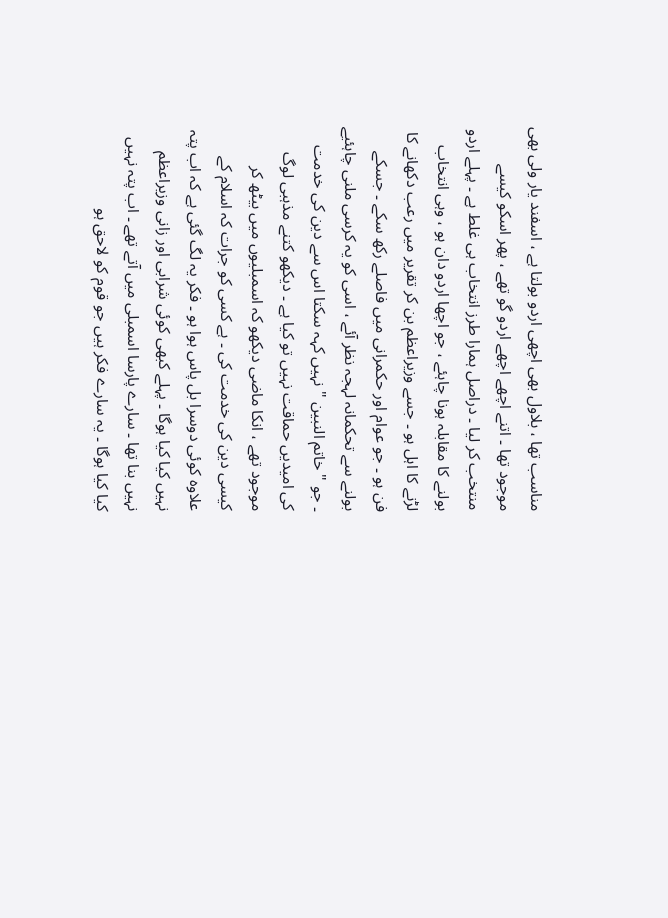مناسب تھا ، بلاول بھی اچھی اردو بولتا ہے ، اسفند یار ولی بھی موجود تھا ۔ اتنے اچھے اچھے اردو گو تھے ، پھر اسکو کیسے منتخب کر لیا ۔ دراصل ہمارا طرز انتخاب ہی غلط ہے ۔ پہلے اردو بولنے کا مقابلہ ہونا چاہئے ، جو اچھا اردو دان ہو ، وہی انتخاب لڑنے کا اہل ہو ۔ جسے وزیراعظم بن کر تقریر میں رعب دکھانے کا فن ہو ۔ جو عوام اور حکمرانی میں فاصلے رکھ سکے ۔ جسکے بولنے سے تحکمانہ لہجہ نظر آئے ، اسی کو یہ کرسی ملنی چاہئیے ۔ جو " خاتم النبین " نہیں کہہ سکتا اس سے دین کی خدمت کی امیدیں حماقت نہیں تو کیا ہے ۔ دیکھو کتنے مذہبی لوگ موجود تھے ، انکا ماضی دیکھو کہ اسمبلیوں میں بیٹھ کر کیسی دین کی خدمت کی ۔ ہے کسی کو جرات کہ اسلام کے علاوہ کوئی دوسرا بل پاس ہوا ہو ۔ فکر یہ لگ گئی ہے کہ اب پتہ نہیں کیا کیا ہوگا ۔ پہلے کبھی کوئی شرابی اور زانی وزیراعظم نہیں بنا تھا ۔ سارے پارسا اسمبلی میں آتے تھے ۔ اب پتہ نہیں کیا کیا ہوگا ۔ یہ سارے فکر ہیں جو قوم کو لاحق ہو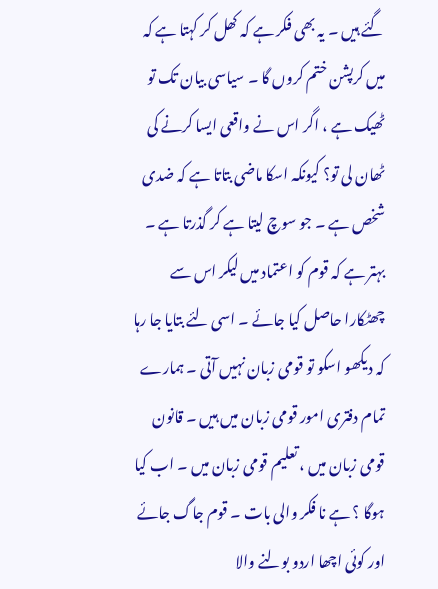گئے ہیں ۔ یہ بھی فکر ہے کہ کھل کر کہتا ہے کہ میں کرپشن ختم کروں گا ۔ سیاسی بیان تک تو ٹھیک ہے ، اگر اس نے واقعی ایسا کرنے کی ٹھان لی تو؟ کیونکہ اسکا ماضی بتاتا ہے کہ ضدی شخص ہے ۔ جو سوچ لیتا ہے کر گذرتا ہے ۔ بہتر ہے کہ قوم کو اعتماد میں لیکر اس سے چھٹکارا حاصل کیا جائے ۔ اسی لئے بتایا جا رہا کہ دیکھو اسکو تو قومی زبان نہیں آتی ۔ ہمارے تمام دفتری امور قومی زبان میں ہیں ۔ قانون قومی زبان میں ، تعلیم قومی زبان میں ۔ اب کیا ہوگا ؟ ہے نا فکر والی بات ۔ قوم جاگ جائے اور کوئی اچھا اردو بولنے والا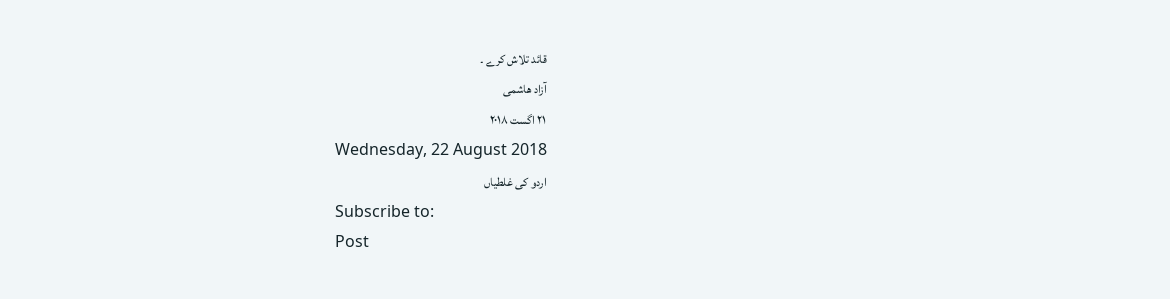قائد تلاش کرے ۔
آزاد ھاشمی
٢١ اگست ٢٠١٨
Wednesday, 22 August 2018
اردو کی غلطیاں
Subscribe to:
Post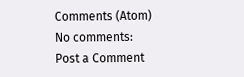Comments (Atom)
No comments:
Post a Comment